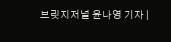브릿지저널 윤나영 기자 |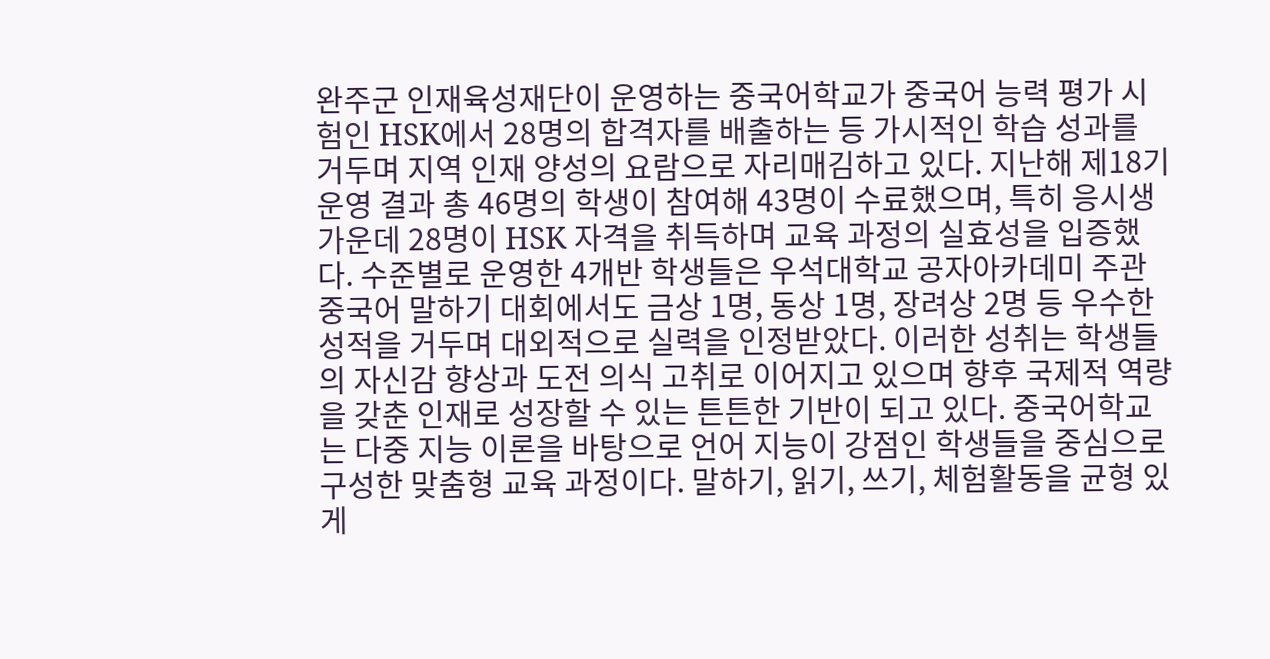완주군 인재육성재단이 운영하는 중국어학교가 중국어 능력 평가 시험인 HSK에서 28명의 합격자를 배출하는 등 가시적인 학습 성과를 거두며 지역 인재 양성의 요람으로 자리매김하고 있다. 지난해 제18기 운영 결과 총 46명의 학생이 참여해 43명이 수료했으며, 특히 응시생 가운데 28명이 HSK 자격을 취득하며 교육 과정의 실효성을 입증했다. 수준별로 운영한 4개반 학생들은 우석대학교 공자아카데미 주관 중국어 말하기 대회에서도 금상 1명, 동상 1명, 장려상 2명 등 우수한 성적을 거두며 대외적으로 실력을 인정받았다. 이러한 성취는 학생들의 자신감 향상과 도전 의식 고취로 이어지고 있으며 향후 국제적 역량을 갖춘 인재로 성장할 수 있는 튼튼한 기반이 되고 있다. 중국어학교는 다중 지능 이론을 바탕으로 언어 지능이 강점인 학생들을 중심으로 구성한 맞춤형 교육 과정이다. 말하기, 읽기, 쓰기, 체험활동을 균형 있게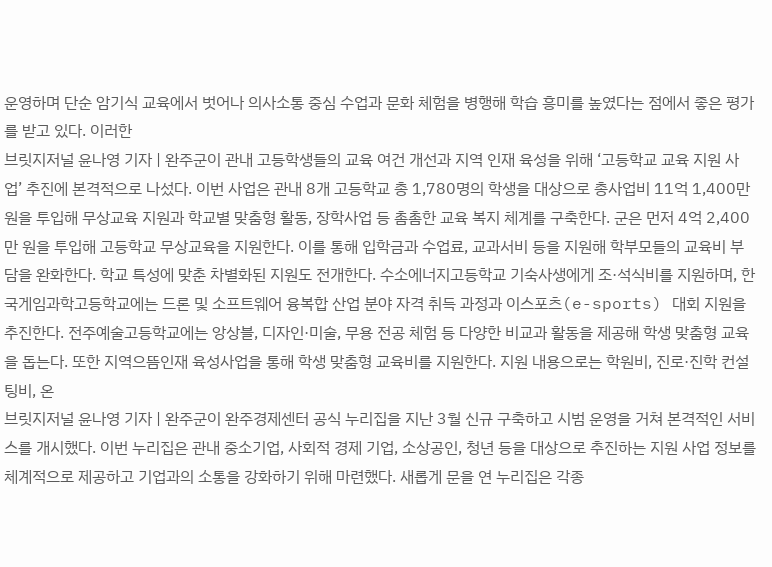운영하며 단순 암기식 교육에서 벗어나 의사소통 중심 수업과 문화 체험을 병행해 학습 흥미를 높였다는 점에서 좋은 평가를 받고 있다. 이러한
브릿지저널 윤나영 기자 | 완주군이 관내 고등학생들의 교육 여건 개선과 지역 인재 육성을 위해 ‘고등학교 교육 지원 사업’ 추진에 본격적으로 나섰다. 이번 사업은 관내 8개 고등학교 총 1,780명의 학생을 대상으로 총사업비 11억 1,400만 원을 투입해 무상교육 지원과 학교별 맞춤형 활동, 장학사업 등 촘촘한 교육 복지 체계를 구축한다. 군은 먼저 4억 2,400만 원을 투입해 고등학교 무상교육을 지원한다. 이를 통해 입학금과 수업료, 교과서비 등을 지원해 학부모들의 교육비 부담을 완화한다. 학교 특성에 맞춘 차별화된 지원도 전개한다. 수소에너지고등학교 기숙사생에게 조·석식비를 지원하며, 한국게임과학고등학교에는 드론 및 소프트웨어 융복합 산업 분야 자격 취득 과정과 이스포츠(e-sports) 대회 지원을 추진한다. 전주예술고등학교에는 앙상블, 디자인·미술, 무용 전공 체험 등 다양한 비교과 활동을 제공해 학생 맞춤형 교육을 돕는다. 또한 지역으뜸인재 육성사업을 통해 학생 맞춤형 교육비를 지원한다. 지원 내용으로는 학원비, 진로·진학 컨설팅비, 온
브릿지저널 윤나영 기자 | 완주군이 완주경제센터 공식 누리집을 지난 3월 신규 구축하고 시범 운영을 거쳐 본격적인 서비스를 개시했다. 이번 누리집은 관내 중소기업, 사회적 경제 기업, 소상공인, 청년 등을 대상으로 추진하는 지원 사업 정보를 체계적으로 제공하고 기업과의 소통을 강화하기 위해 마련했다. 새롭게 문을 연 누리집은 각종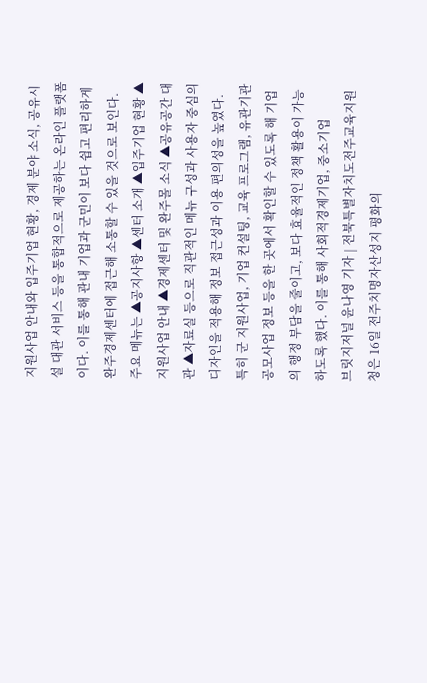지원사업 안내와 입주기업 현황, 경제 분야 소식, 공유시설 대관 서비스 등을 통합적으로 제공하는 온라인 플랫폼이다. 이를 통해 관내 기업과 군민이 보다 쉽고 편리하게 완주경제센터에 접근해 소통할 수 있을 것으로 보인다. 주요 메뉴는 ▲공지사항 ▲센터 소개 ▲입주기업 현황 ▲지원사업 안내 ▲경제센터 및 완주몰 소식 ▲공유공간 대관 ▲자료실 등으로 직관적인 메뉴 구성과 사용자 중심의 디자인을 적용해 정보 접근성과 이용 편의성을 높였다. 특히 군 지원사업, 기업 컨설팅, 교육 프로그램, 유관기관 공모사업 정보 등을 한 곳에서 확인할 수 있도록 해 기업의 행정 부담을 줄이고, 보다 효율적인 정책 활용이 가능하도록 했다. 이를 통해 사회적경제기업, 중소기업
브릿지저널 윤나영 기자 | 전북특별자치도전주교육지원청은 16일 전주치명자산성지 평화의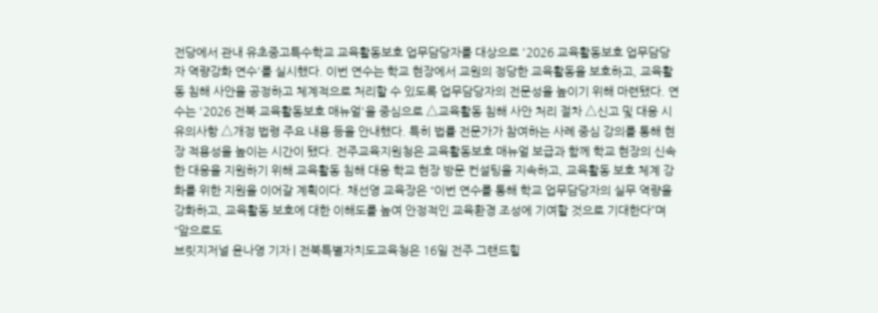전당에서 관내 유초중고특수학교 교육활동보호 업무담당자를 대상으로 '2026 교육활동보호 업무담당자 역량강화 연수'를 실시했다. 이번 연수는 학교 현장에서 교원의 정당한 교육활동을 보호하고, 교육활동 침해 사안을 공정하고 체계적으로 처리할 수 있도록 업무담당자의 전문성을 높이기 위해 마련됐다. 연수는 '2026 전북 교육활동보호 매뉴얼'을 중심으로 △교육활동 침해 사안 처리 절차 △신고 및 대응 시 유의사항 △개정 법령 주요 내용 등을 안내했다. 특히 법률 전문가가 참여하는 사례 중심 강의를 통해 현장 적용성을 높이는 시간이 됐다. 전주교육지원청은 교육활동보호 매뉴얼 보급과 함께 학교 현장의 신속한 대응을 지원하기 위해 교육활동 침해 대응 학교 현장 방문 컨설팅을 지속하고, 교육활동 보호 체계 강화를 위한 지원을 이어갈 계획이다. 채선영 교육장은 “이번 연수를 통해 학교 업무담당자의 실무 역량을 강화하고, 교육활동 보호에 대한 이해도를 높여 안정적인 교육환경 조성에 기여할 것으로 기대한다”며 “앞으로도
브릿지저널 윤나영 기자 | 전북특별자치도교육청은 16일 전주 그랜드힐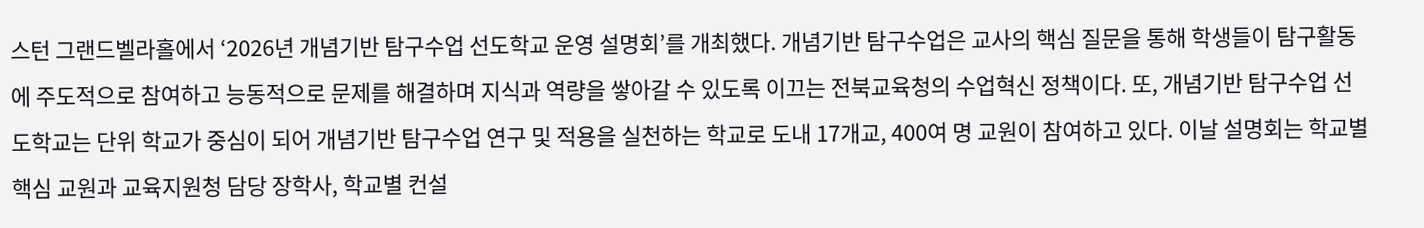스턴 그랜드벨라홀에서 ‘2026년 개념기반 탐구수업 선도학교 운영 설명회’를 개최했다. 개념기반 탐구수업은 교사의 핵심 질문을 통해 학생들이 탐구활동에 주도적으로 참여하고 능동적으로 문제를 해결하며 지식과 역량을 쌓아갈 수 있도록 이끄는 전북교육청의 수업혁신 정책이다. 또, 개념기반 탐구수업 선도학교는 단위 학교가 중심이 되어 개념기반 탐구수업 연구 및 적용을 실천하는 학교로 도내 17개교, 400여 명 교원이 참여하고 있다. 이날 설명회는 학교별 핵심 교원과 교육지원청 담당 장학사, 학교별 컨설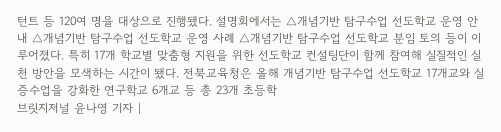턴트 등 120여 명을 대상으로 진행됐다. 설명회에서는 △개념기반 탐구수업 선도학교 운영 안내 △개념기반 탐구수업 선도학교 운영 사례 △개념기반 탐구수업 선도학교 분임 토의 등이 이루어졌다. 특히 17개 학교별 맞춤형 지원을 위한 선도학교 컨설팅단이 함께 참여해 실질적인 실천 방안을 모색하는 시간이 됐다. 전북교육청은 올해 개념기반 탐구수업 선도학교 17개교와 실증수업을 강화한 연구학교 6개교 등 총 23개 초등학
브릿지저널 윤나영 기자 |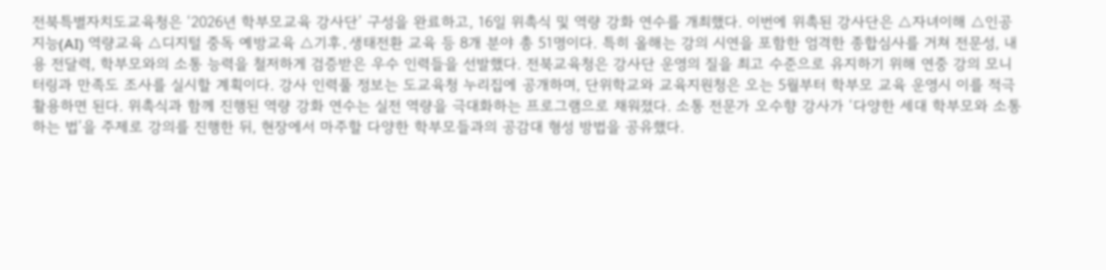전북특별자치도교육청은 ‘2026년 학부모교육 강사단’ 구성을 완료하고, 16일 위촉식 및 역량 강화 연수를 개최했다. 이번에 위촉된 강사단은 △자녀이해 △인공지능(AI) 역량교육 △디지털 중독 예방교육 △기후․생태전환 교육 등 8개 분야 총 51명이다. 특히 올해는 강의 시연을 포함한 엄격한 종합심사를 거쳐 전문성, 내용 전달력, 학부모와의 소통 능력을 철저하게 검증받은 우수 인력들을 선발했다. 전북교육청은 강사단 운영의 질을 최고 수준으로 유지하기 위해 연중 강의 모니터링과 만족도 조사를 실시할 계획이다. 강사 인력풀 정보는 도교육청 누리집에 공개하며, 단위학교와 교육지원청은 오는 5월부터 학부모 교육 운영시 이를 적극 활용하면 된다. 위촉식과 함께 진행된 역량 강화 연수는 실전 역량을 극대화하는 프로그램으로 채워졌다. 소통 전문가 오수향 강사가 ‘다양한 세대 학부모와 소통하는 법’을 주제로 강의를 진행한 뒤, 현장에서 마주할 다양한 학부모들과의 공감대 형성 방법을 공유했다.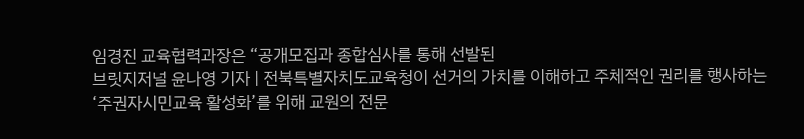임경진 교육협력과장은 “공개모집과 종합심사를 통해 선발된
브릿지저널 윤나영 기자 | 전북특별자치도교육청이 선거의 가치를 이해하고 주체적인 권리를 행사하는 ‘주권자시민교육 활성화’를 위해 교원의 전문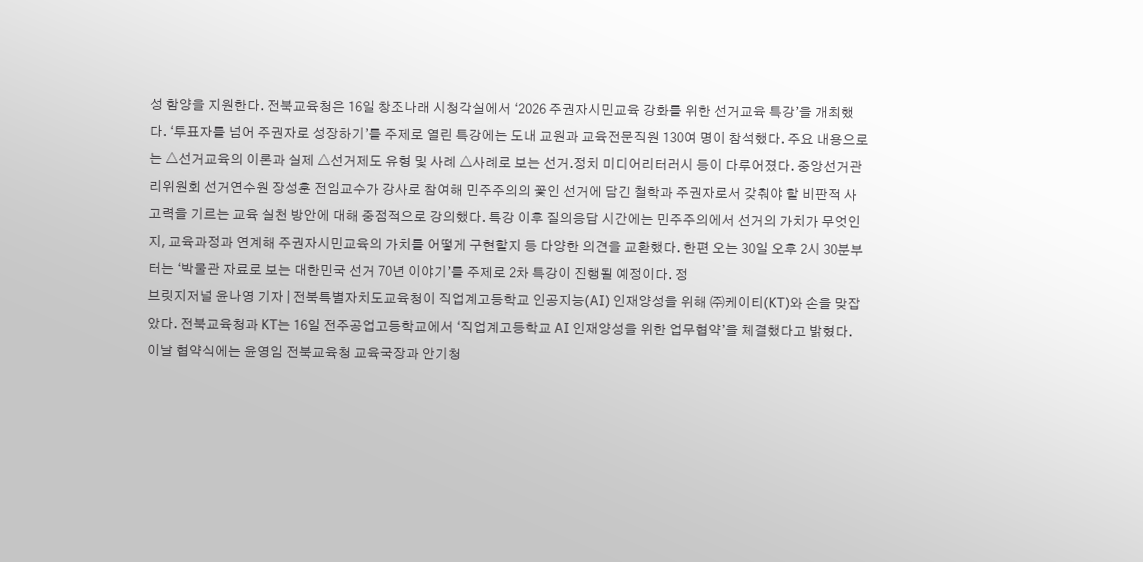성 함양을 지원한다. 전북교육청은 16일 창조나래 시청각실에서 ‘2026 주권자시민교육 강화를 위한 선거교육 특강’을 개최했다. ‘투표자를 넘어 주권자로 성장하기’를 주제로 열린 특강에는 도내 교원과 교육전문직원 130여 명이 참석했다. 주요 내용으로는 △선거교육의 이론과 실제 △선거제도 유형 및 사례 △사례로 보는 선거․정치 미디어리터러시 등이 다루어졌다. 중앙선거관리위원회 선거연수원 장성훈 전임교수가 강사로 참여해 민주주의의 꽃인 선거에 담긴 철학과 주권자로서 갖춰야 할 비판적 사고력을 기르는 교육 실천 방안에 대해 중점적으로 강의했다. 특강 이후 질의응답 시간에는 민주주의에서 선거의 가치가 무엇인지, 교육과정과 연계해 주권자시민교육의 가치를 어떻게 구현할지 등 다양한 의견을 교환했다. 한편 오는 30일 오후 2시 30분부터는 ‘박물관 자료로 보는 대한민국 선거 70년 이야기’를 주제로 2차 특강이 진행될 예정이다. 정
브릿지저널 윤나영 기자 | 전북특별자치도교육청이 직업계고등학교 인공지능(AI) 인재양성을 위해 ㈜케이티(KT)와 손을 맞잡았다. 전북교육청과 KT는 16일 전주공업고등학교에서 ‘직업계고등학교 AI 인재양성을 위한 업무협약’을 체결했다고 밝혔다. 이날 협약식에는 윤영임 전북교육청 교육국장과 안기청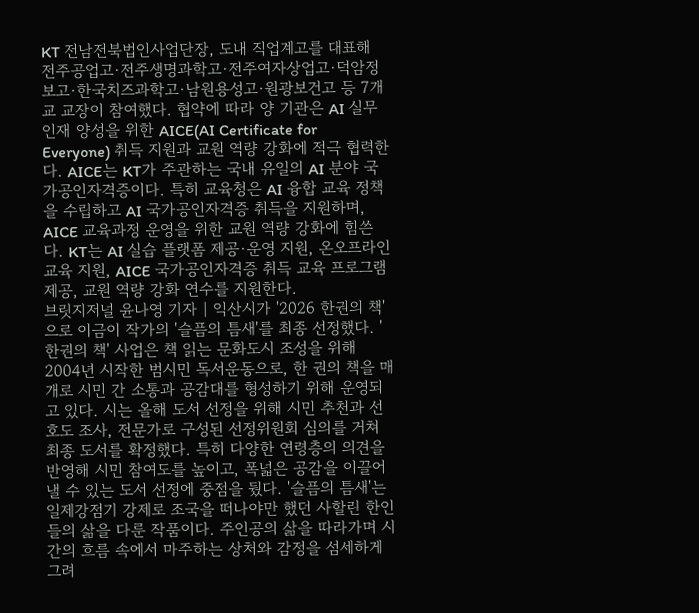KT 전남전북법인사업단장, 도내 직업계고를 대표해 전주공업고·전주생명과학고·전주여자상업고·덕암정보고·한국치즈과학고·남원용성고·원광보건고 등 7개교 교장이 참여했다. 협약에 따라 양 기관은 AI 실무 인재 양성을 위한 AICE(AI Certificate for Everyone) 취득 지원과 교원 역량 강화에 적극 협력한다. AICE는 KT가 주관하는 국내 유일의 AI 분야 국가공인자격증이다. 특히 교육청은 AI 융합 교육 정책을 수립하고 AI 국가공인자격증 취득을 지원하며, AICE 교육과정 운영을 위한 교원 역량 강화에 힘쓴다. KT는 AI 실습 플랫폼 제공·운영 지원, 온오프라인 교육 지원, AICE 국가공인자격증 취득 교육 프로그램 제공, 교원 역량 강화 연수를 지원한다.
브릿지저널 윤나영 기자 | 익산시가 '2026 한권의 책'으로 이금이 작가의 '슬픔의 틈새'를 최종 선정했다. '한권의 책' 사업은 책 읽는 문화도시 조성을 위해 2004년 시작한 범시민 독서운동으로, 한 권의 책을 매개로 시민 간 소통과 공감대를 형성하기 위해 운영되고 있다. 시는 올해 도서 선정을 위해 시민 추천과 선호도 조사, 전문가로 구성된 선정위원회 심의를 거쳐 최종 도서를 확정했다. 특히 다양한 연령층의 의견을 반영해 시민 참여도를 높이고, 폭넓은 공감을 이끌어낼 수 있는 도서 선정에 중점을 뒀다. '슬픔의 틈새'는 일제강점기 강제로 조국을 떠나야만 했던 사할린 한인들의 삶을 다룬 작품이다. 주인공의 삶을 따라가며 시간의 흐름 속에서 마주하는 상처와 감정을 섬세하게 그려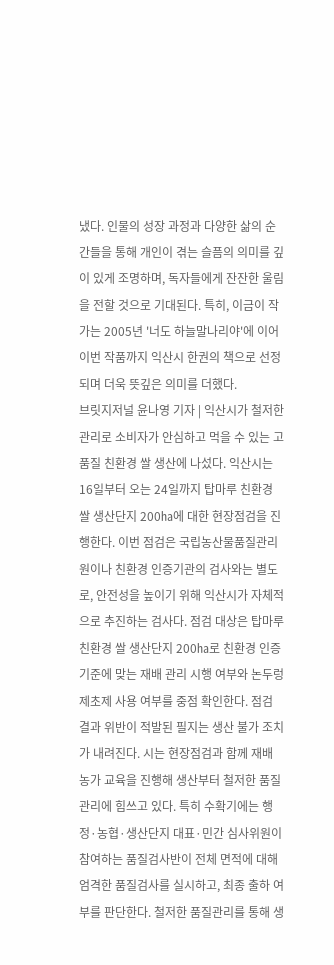냈다. 인물의 성장 과정과 다양한 삶의 순간들을 통해 개인이 겪는 슬픔의 의미를 깊이 있게 조명하며, 독자들에게 잔잔한 울림을 전할 것으로 기대된다. 특히, 이금이 작가는 2005년 '너도 하늘말나리야'에 이어 이번 작품까지 익산시 한권의 책으로 선정되며 더욱 뜻깊은 의미를 더했다.
브릿지저널 윤나영 기자 | 익산시가 철저한 관리로 소비자가 안심하고 먹을 수 있는 고품질 친환경 쌀 생산에 나섰다. 익산시는 16일부터 오는 24일까지 탑마루 친환경 쌀 생산단지 200㏊에 대한 현장점검을 진행한다. 이번 점검은 국립농산물품질관리원이나 친환경 인증기관의 검사와는 별도로, 안전성을 높이기 위해 익산시가 자체적으로 추진하는 검사다. 점검 대상은 탑마루 친환경 쌀 생산단지 200㏊로 친환경 인증 기준에 맞는 재배 관리 시행 여부와 논두렁 제초제 사용 여부를 중점 확인한다. 점검 결과 위반이 적발된 필지는 생산 불가 조치가 내려진다. 시는 현장점검과 함께 재배 농가 교육을 진행해 생산부터 철저한 품질관리에 힘쓰고 있다. 특히 수확기에는 행정·농협·생산단지 대표·민간 심사위원이 참여하는 품질검사반이 전체 면적에 대해 엄격한 품질검사를 실시하고, 최종 출하 여부를 판단한다. 철저한 품질관리를 통해 생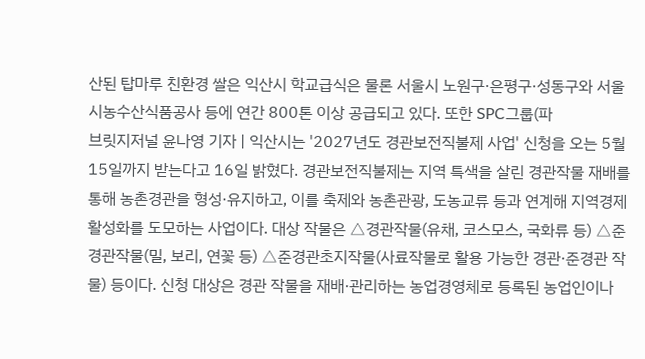산된 탑마루 친환경 쌀은 익산시 학교급식은 물론 서울시 노원구·은평구·성동구와 서울시농수산식품공사 등에 연간 800톤 이상 공급되고 있다. 또한 SPC그룹(파
브릿지저널 윤나영 기자 | 익산시는 '2027년도 경관보전직불제 사업' 신청을 오는 5월 15일까지 받는다고 16일 밝혔다. 경관보전직불제는 지역 특색을 살린 경관작물 재배를 통해 농촌경관을 형성·유지하고, 이를 축제와 농촌관광, 도농교류 등과 연계해 지역경제 활성화를 도모하는 사업이다. 대상 작물은 △경관작물(유채, 코스모스, 국화류 등) △준경관작물(밀, 보리, 연꽃 등) △준경관초지작물(사료작물로 활용 가능한 경관·준경관 작물) 등이다. 신청 대상은 경관 작물을 재배·관리하는 농업경영체로 등록된 농업인이나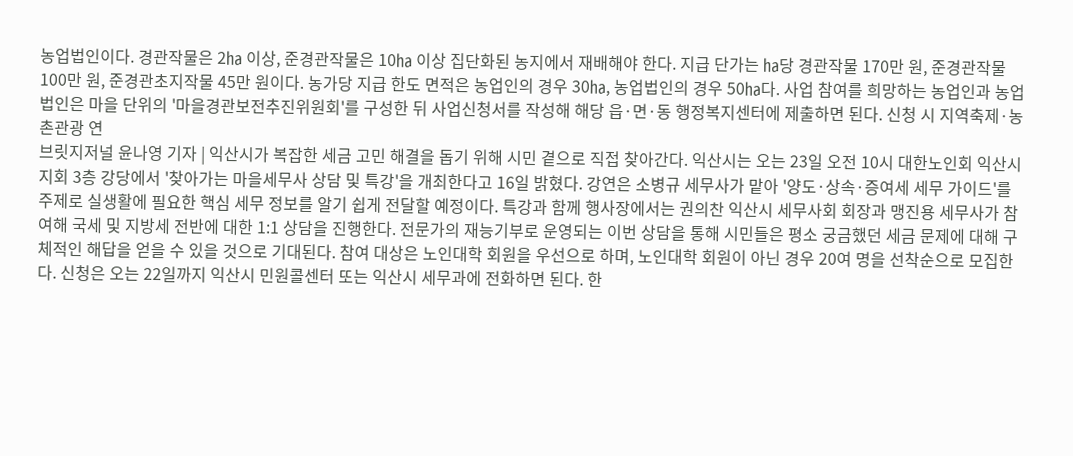농업법인이다. 경관작물은 2㏊ 이상, 준경관작물은 10㏊ 이상 집단화된 농지에서 재배해야 한다. 지급 단가는 ㏊당 경관작물 170만 원, 준경관작물 100만 원, 준경관초지작물 45만 원이다. 농가당 지급 한도 면적은 농업인의 경우 30㏊, 농업법인의 경우 50㏊다. 사업 참여를 희망하는 농업인과 농업법인은 마을 단위의 '마을경관보전추진위원회'를 구성한 뒤 사업신청서를 작성해 해당 읍·면·동 행정복지센터에 제출하면 된다. 신청 시 지역축제·농촌관광 연
브릿지저널 윤나영 기자 | 익산시가 복잡한 세금 고민 해결을 돕기 위해 시민 곁으로 직접 찾아간다. 익산시는 오는 23일 오전 10시 대한노인회 익산시지회 3층 강당에서 '찾아가는 마을세무사 상담 및 특강'을 개최한다고 16일 밝혔다. 강연은 소병규 세무사가 맡아 '양도·상속·증여세 세무 가이드'를 주제로 실생활에 필요한 핵심 세무 정보를 알기 쉽게 전달할 예정이다. 특강과 함께 행사장에서는 권의찬 익산시 세무사회 회장과 맹진용 세무사가 참여해 국세 및 지방세 전반에 대한 1:1 상담을 진행한다. 전문가의 재능기부로 운영되는 이번 상담을 통해 시민들은 평소 궁금했던 세금 문제에 대해 구체적인 해답을 얻을 수 있을 것으로 기대된다. 참여 대상은 노인대학 회원을 우선으로 하며, 노인대학 회원이 아닌 경우 20여 명을 선착순으로 모집한다. 신청은 오는 22일까지 익산시 민원콜센터 또는 익산시 세무과에 전화하면 된다. 한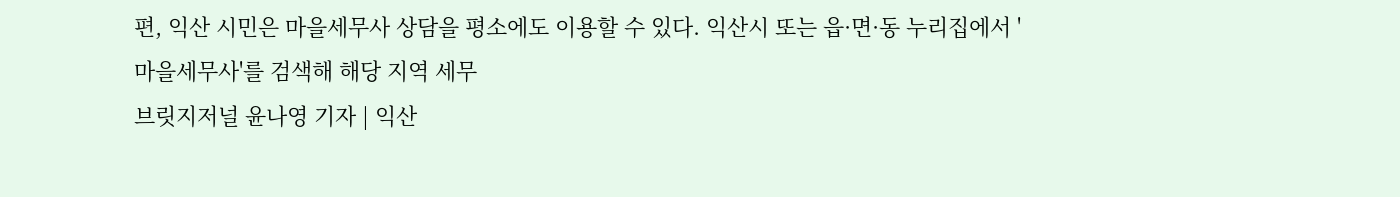편, 익산 시민은 마을세무사 상담을 평소에도 이용할 수 있다. 익산시 또는 읍·면·동 누리집에서 '마을세무사'를 검색해 해당 지역 세무
브릿지저널 윤나영 기자 | 익산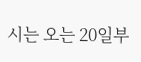시는 오는 20일부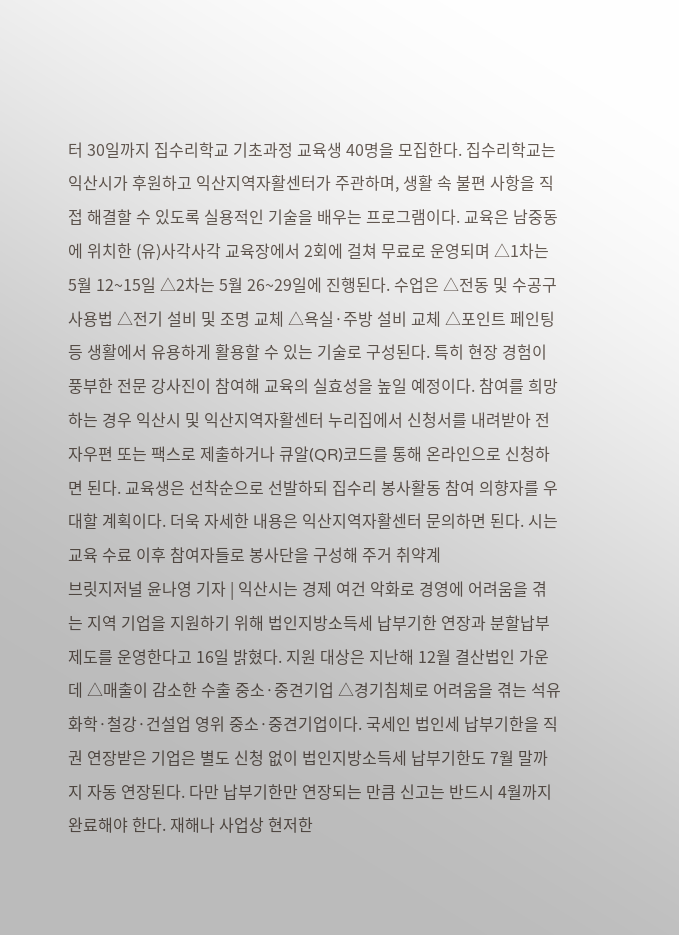터 30일까지 집수리학교 기초과정 교육생 40명을 모집한다. 집수리학교는 익산시가 후원하고 익산지역자활센터가 주관하며, 생활 속 불편 사항을 직접 해결할 수 있도록 실용적인 기술을 배우는 프로그램이다. 교육은 남중동에 위치한 (유)사각사각 교육장에서 2회에 걸쳐 무료로 운영되며 △1차는 5월 12~15일 △2차는 5월 26~29일에 진행된다. 수업은 △전동 및 수공구 사용법 △전기 설비 및 조명 교체 △욕실·주방 설비 교체 △포인트 페인팅 등 생활에서 유용하게 활용할 수 있는 기술로 구성된다. 특히 현장 경험이 풍부한 전문 강사진이 참여해 교육의 실효성을 높일 예정이다. 참여를 희망하는 경우 익산시 및 익산지역자활센터 누리집에서 신청서를 내려받아 전자우편 또는 팩스로 제출하거나 큐알(QR)코드를 통해 온라인으로 신청하면 된다. 교육생은 선착순으로 선발하되 집수리 봉사활동 참여 의향자를 우대할 계획이다. 더욱 자세한 내용은 익산지역자활센터 문의하면 된다. 시는 교육 수료 이후 참여자들로 봉사단을 구성해 주거 취약계
브릿지저널 윤나영 기자 | 익산시는 경제 여건 악화로 경영에 어려움을 겪는 지역 기업을 지원하기 위해 법인지방소득세 납부기한 연장과 분할납부 제도를 운영한다고 16일 밝혔다. 지원 대상은 지난해 12월 결산법인 가운데 △매출이 감소한 수출 중소·중견기업 △경기침체로 어려움을 겪는 석유화학·철강·건설업 영위 중소·중견기업이다. 국세인 법인세 납부기한을 직권 연장받은 기업은 별도 신청 없이 법인지방소득세 납부기한도 7월 말까지 자동 연장된다. 다만 납부기한만 연장되는 만큼 신고는 반드시 4월까지 완료해야 한다. 재해나 사업상 현저한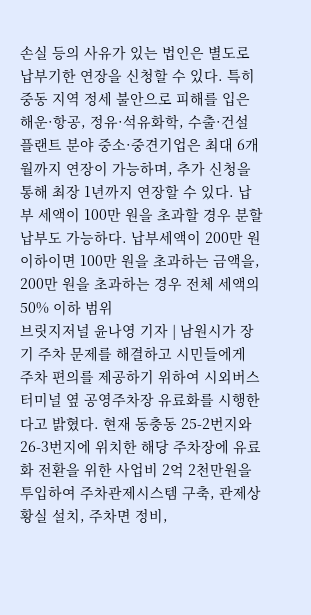손실 등의 사유가 있는 법인은 별도로 납부기한 연장을 신청할 수 있다. 특히 중동 지역 정세 불안으로 피해를 입은 해운·항공, 정유·석유화학, 수출·건설 플랜트 분야 중소·중견기업은 최대 6개월까지 연장이 가능하며, 추가 신청을 통해 최장 1년까지 연장할 수 있다. 납부 세액이 100만 원을 초과할 경우 분할납부도 가능하다. 납부세액이 200만 원 이하이면 100만 원을 초과하는 금액을, 200만 원을 초과하는 경우 전체 세액의 50% 이하 범위
브릿지저널 윤나영 기자 | 남원시가 장기 주차 문제를 해결하고 시민들에게 주차 편의를 제공하기 위하여 시외버스터미널 옆 공영주차장 유료화를 시행한다고 밝혔다. 현재 동충동 25-2번지와 26-3번지에 위치한 해당 주차장에 유료화 전환을 위한 사업비 2억 2천만원을 투입하여 주차관제시스템 구축, 관제상황실 설치, 주차면 정비,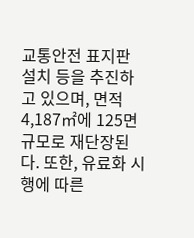교통안전 표지판 설치 등을 추진하고 있으며, 면적 4,187㎡에 125면 규모로 재단장된다. 또한, 유료화 시행에 따른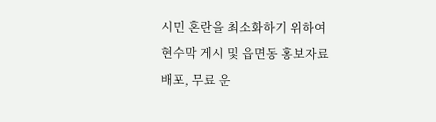시민 혼란을 최소화하기 위하여 현수막 게시 및 읍면동 홍보자료 배포, 무료 운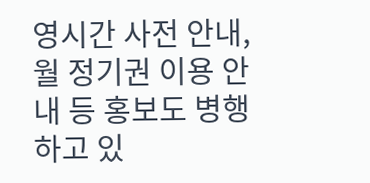영시간 사전 안내, 월 정기권 이용 안내 등 홍보도 병행하고 있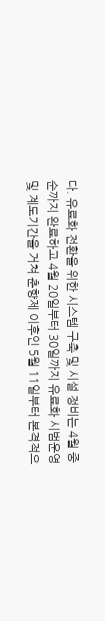다. 유료화 전환을 위한 시스템 구축 및 시설 정비는 4월 중순까지 완료하고 4월 20일부터 30일까지 유료화 시범운영 및 계도기간을 거쳐 춘향제 이후인 5월 11일부터 본격적으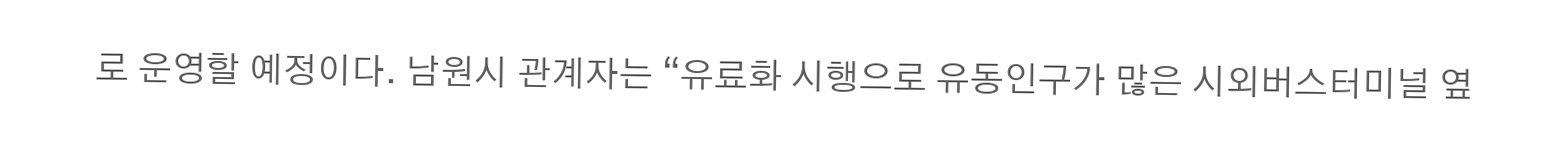로 운영할 예정이다. 남원시 관계자는 “유료화 시행으로 유동인구가 많은 시외버스터미널 옆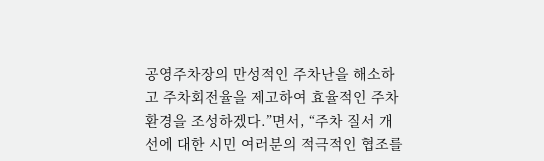공영주차장의 만성적인 주차난을 해소하고 주차회전율을 제고하여 효율적인 주차 환경을 조성하겠다.”면서, “주차 질서 개선에 대한 시민 여러분의 적극적인 협조를